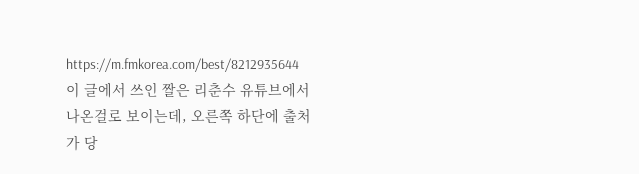https://m.fmkorea.com/best/8212935644
이 글에서 쓰인 짤은 리춘수 유튜브에서 나온걸로 보이는데, 오른쪽 하단에 출처가 당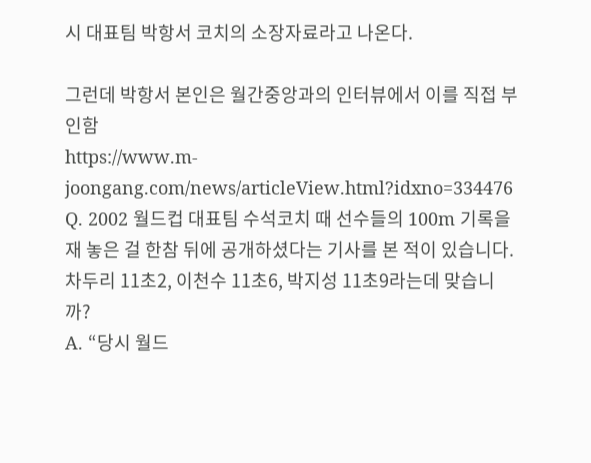시 대표팀 박항서 코치의 소장자료라고 나온다.

그런데 박항서 본인은 월간중앙과의 인터뷰에서 이를 직접 부인함
https://www.m-joongang.com/news/articleView.html?idxno=334476
Q. 2002 월드컵 대표팀 수석코치 때 선수들의 100m 기록을 재 놓은 걸 한참 뒤에 공개하셨다는 기사를 본 적이 있습니다. 차두리 11초2, 이천수 11초6, 박지성 11초9라는데 맞습니까?
A. “당시 월드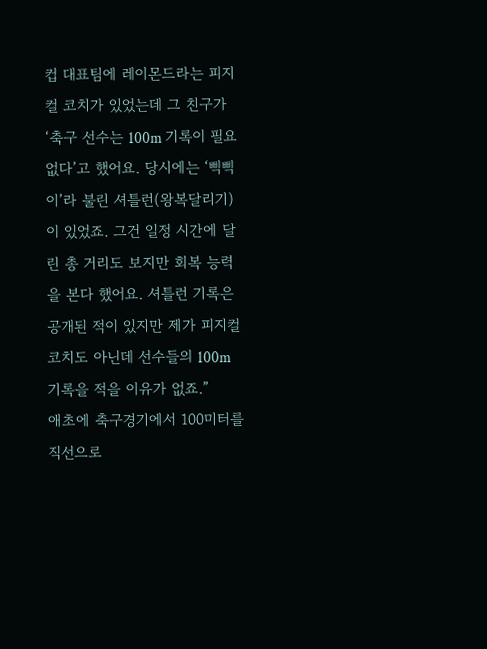컵 대표팀에 레이몬드라는 피지컬 코치가 있었는데 그 친구가 ‘축구 선수는 100m 기록이 필요 없다’고 했어요. 당시에는 ‘삑삑이’라 불린 셔틀런(왕복달리기)이 있었죠. 그건 일정 시간에 달린 총 거리도 보지만 회복 능력을 본다 했어요. 셔틀런 기록은 공개된 적이 있지만 제가 피지컬 코치도 아닌데 선수들의 100m 기록을 적을 이유가 없죠.”
애초에 축구경기에서 100미터를 직선으로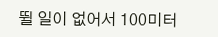뛸 일이 없어서 100미터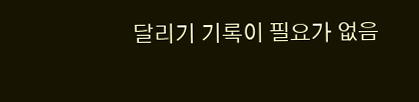달리기 기록이 필요가 없음